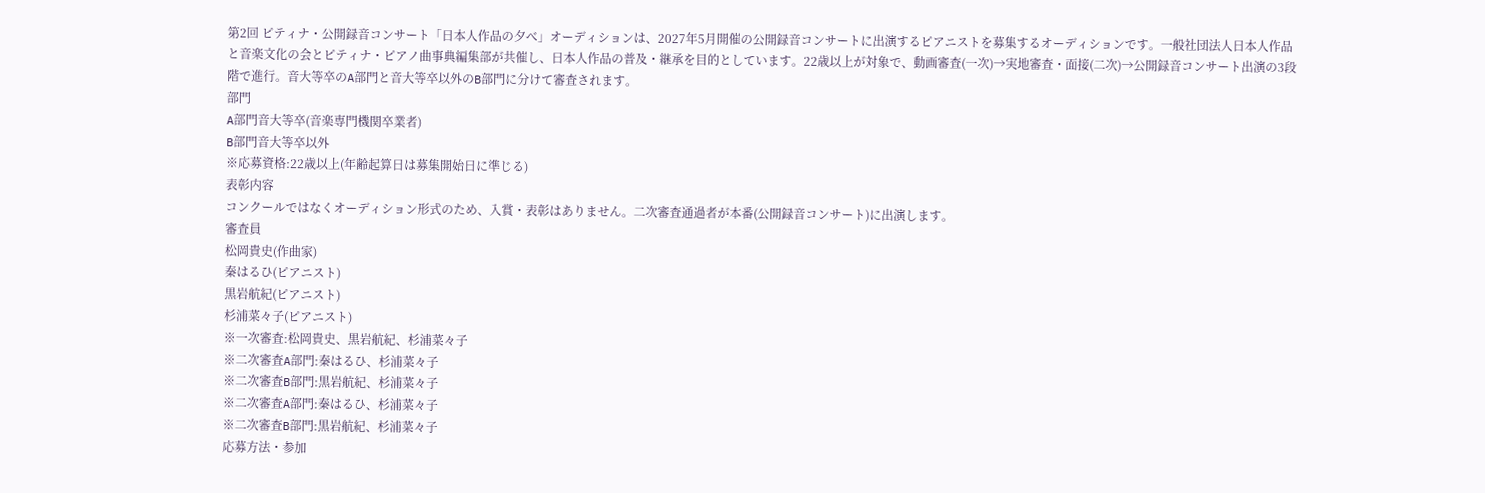第2回 ピティナ・公開録音コンサート「日本人作品の夕べ」オーディションは、2027年5月開催の公開録音コンサートに出演するピアニストを募集するオーディションです。一般社団法人日本人作品と音楽文化の会とピティナ・ピアノ曲事典編集部が共催し、日本人作品の普及・継承を目的としています。22歳以上が対象で、動画審査(一次)→実地審査・面接(二次)→公開録音コンサート出演の3段階で進行。音大等卒のA部門と音大等卒以外のB部門に分けて審査されます。
部門
A部門音大等卒(音楽専門機関卒業者)
B部門音大等卒以外
※応募資格:22歳以上(年齢起算日は募集開始日に準じる)
表彰内容
コンクールではなくオーディション形式のため、入賞・表彰はありません。二次審査通過者が本番(公開録音コンサート)に出演します。
審査員
松岡貴史(作曲家)
秦はるひ(ピアニスト)
黒岩航紀(ピアニスト)
杉浦菜々子(ピアニスト)
※一次審査:松岡貴史、黒岩航紀、杉浦菜々子
※二次審査A部門:秦はるひ、杉浦菜々子
※二次審査B部門:黒岩航紀、杉浦菜々子
※二次審査A部門:秦はるひ、杉浦菜々子
※二次審査B部門:黒岩航紀、杉浦菜々子
応募方法・参加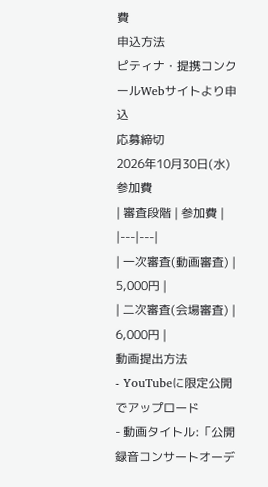費
申込方法
ピティナ・提携コンクールWebサイトより申込
応募締切
2026年10月30日(水)
参加費
| 審査段階 | 参加費 |
|---|---|
| 一次審査(動画審査) | 5,000円 |
| 二次審査(会場審査) | 6,000円 |
動画提出方法
- YouTubeに限定公開でアップロード
- 動画タイトル:「公開録音コンサートオーデ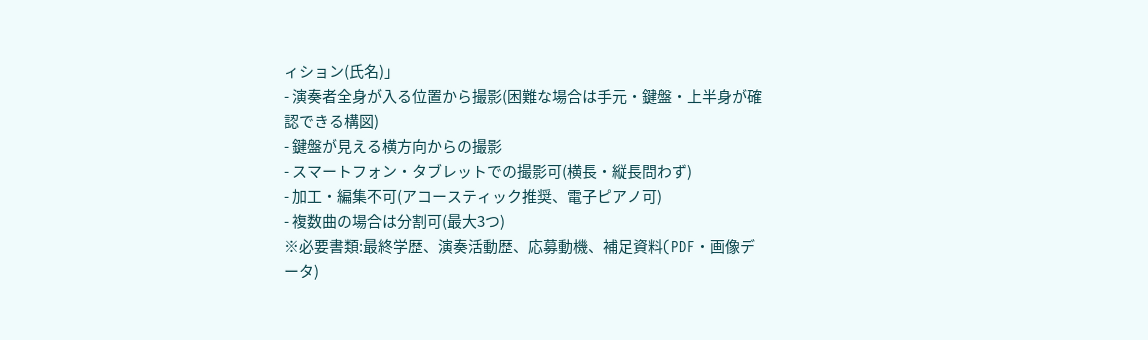ィション(氏名)」
- 演奏者全身が入る位置から撮影(困難な場合は手元・鍵盤・上半身が確認できる構図)
- 鍵盤が見える横方向からの撮影
- スマートフォン・タブレットでの撮影可(横長・縦長問わず)
- 加工・編集不可(アコースティック推奨、電子ピアノ可)
- 複数曲の場合は分割可(最大3つ)
※必要書類:最終学歴、演奏活動歴、応募動機、補足資料(PDF・画像データ)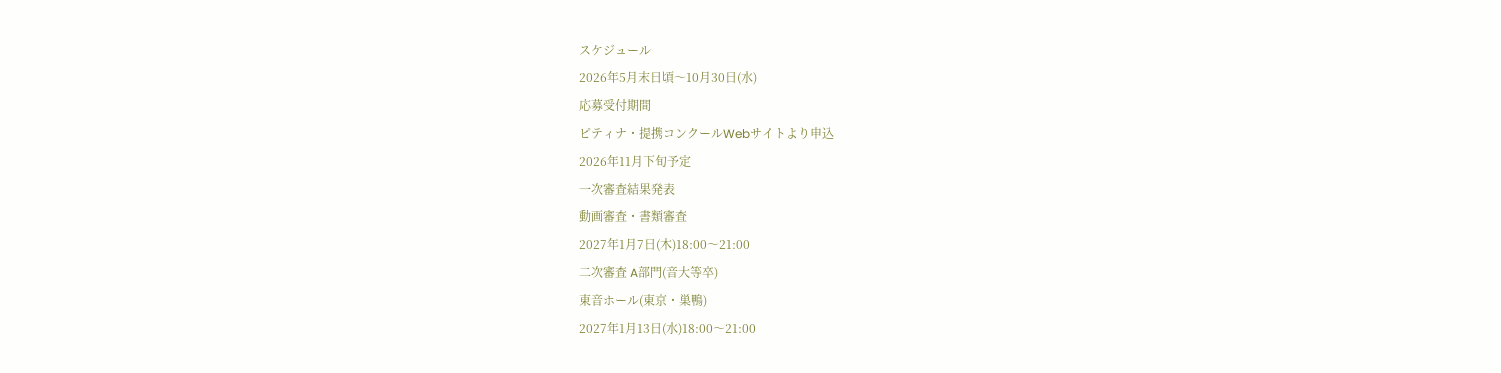スケジュール
2026年5月末日頃〜10月30日(水)
応募受付期間
ピティナ・提携コンクールWebサイトより申込
2026年11月下旬予定
一次審査結果発表
動画審査・書類審査
2027年1月7日(木)18:00〜21:00
二次審査 A部門(音大等卒)
東音ホール(東京・巣鴨)
2027年1月13日(水)18:00〜21:00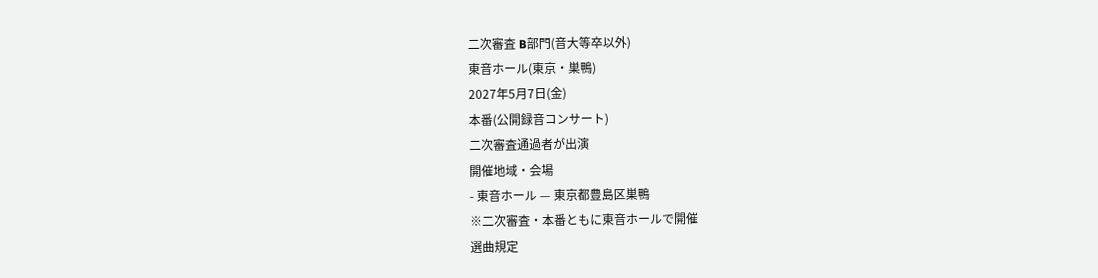二次審査 B部門(音大等卒以外)
東音ホール(東京・巣鴨)
2027年5月7日(金)
本番(公開録音コンサート)
二次審査通過者が出演
開催地域・会場
- 東音ホール — 東京都豊島区巣鴨
※二次審査・本番ともに東音ホールで開催
選曲規定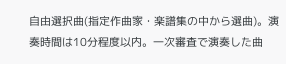自由選択曲(指定作曲家・楽譜集の中から選曲)。演奏時間は10分程度以内。一次審査で演奏した曲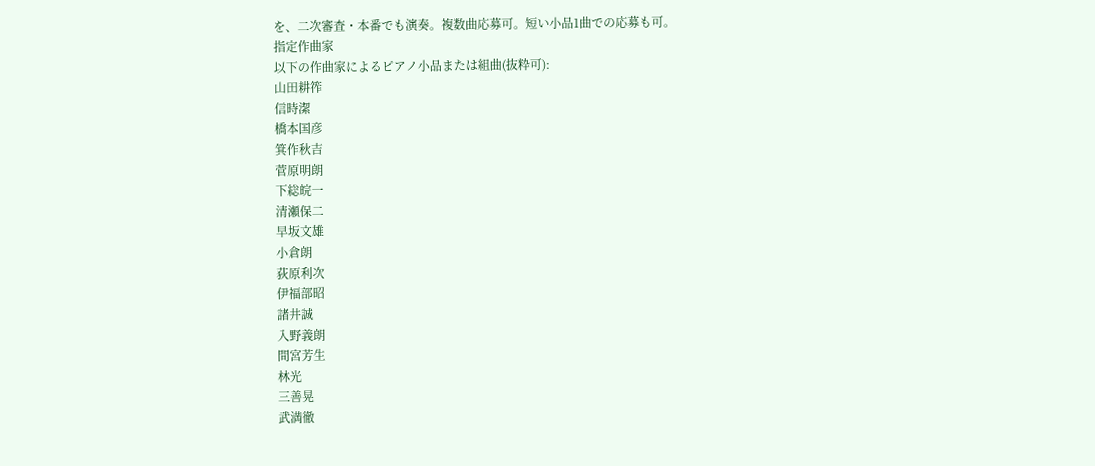を、二次審査・本番でも演奏。複数曲応募可。短い小品1曲での応募も可。
指定作曲家
以下の作曲家によるピアノ小品または組曲(抜粋可):
山田耕筰
信時潔
橋本国彦
箕作秋吉
菅原明朗
下総皖一
清瀬保二
早坂文雄
小倉朗
荻原利次
伊福部昭
諸井誠
入野義朗
間宮芳生
林光
三善晃
武満徹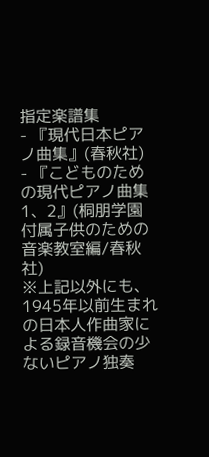指定楽譜集
- 『現代日本ピアノ曲集』(春秋社)
- 『こどものための現代ピアノ曲集1、2』(桐朋学園付属子供のための音楽教室編/春秋社)
※上記以外にも、1945年以前生まれの日本人作曲家による録音機会の少ないピアノ独奏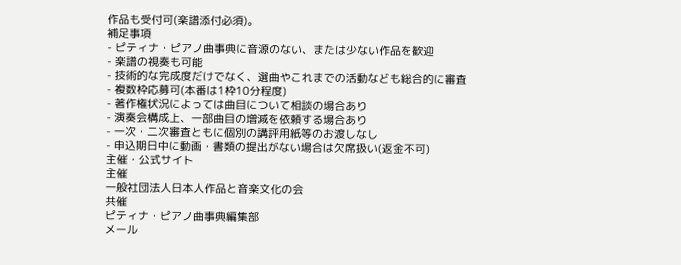作品も受付可(楽譜添付必須)。
補足事項
- ピティナ・ピアノ曲事典に音源のない、または少ない作品を歓迎
- 楽譜の視奏も可能
- 技術的な完成度だけでなく、選曲やこれまでの活動なども総合的に審査
- 複数枠応募可(本番は1枠10分程度)
- 著作権状況によっては曲目について相談の場合あり
- 演奏会構成上、一部曲目の増減を依頼する場合あり
- 一次・二次審査ともに個別の講評用紙等のお渡しなし
- 申込期日中に動画・書類の提出がない場合は欠席扱い(返金不可)
主催・公式サイト
主催
一般社団法人日本人作品と音楽文化の会
共催
ピティナ・ピアノ曲事典編集部
メール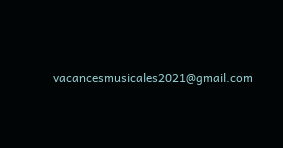vacancesmusicales2021@gmail.com